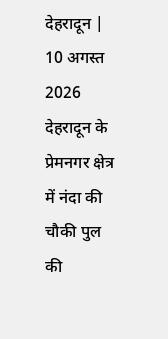देहरादून | 10 अगस्त 2026
देहरादून के प्रेमनगर क्षेत्र में नंदा की चौकी पुल की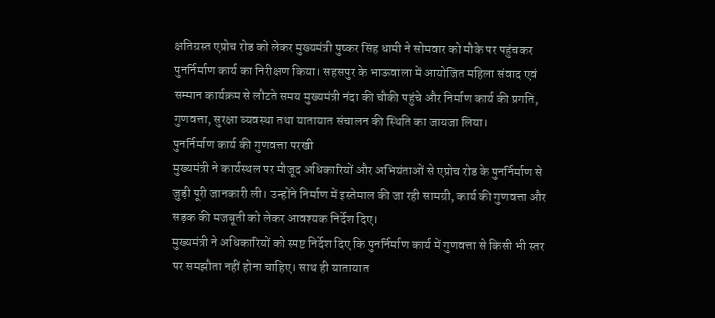क्षतिग्रस्त एप्रोच रोड को लेकर मुख्यमंत्री पुष्कर सिंह धामी ने सोमवार को मौके पर पहुंचकर पुनर्निर्माण कार्य का निरीक्षण किया। सहसपुर के भाऊवाला में आयोजित महिला संवाद एवं सम्मान कार्यक्रम से लौटते समय मुख्यमंत्री नंदा की चौकी पहुंचे और निर्माण कार्य की प्रगति, गुणवत्ता, सुरक्षा व्यवस्था तथा यातायात संचालन की स्थिति का जायजा लिया।
पुनर्निर्माण कार्य की गुणवत्ता परखी
मुख्यमंत्री ने कार्यस्थल पर मौजूद अधिकारियों और अभियंताओं से एप्रोच रोड के पुनर्निर्माण से जुड़ी पूरी जानकारी ली। उन्होंने निर्माण में इस्तेमाल की जा रही सामग्री, कार्य की गुणवत्ता और सड़क की मजबूती को लेकर आवश्यक निर्देश दिए।
मुख्यमंत्री ने अधिकारियों को स्पष्ट निर्देश दिए कि पुनर्निर्माण कार्य में गुणवत्ता से किसी भी स्तर पर समझौता नहीं होना चाहिए। साथ ही यातायात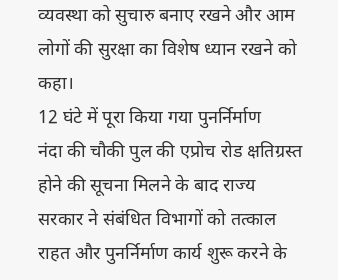व्यवस्था को सुचारु बनाए रखने और आम लोगों की सुरक्षा का विशेष ध्यान रखने को कहा।
12 घंटे में पूरा किया गया पुनर्निर्माण
नंदा की चौकी पुल की एप्रोच रोड क्षतिग्रस्त होने की सूचना मिलने के बाद राज्य सरकार ने संबंधित विभागों को तत्काल राहत और पुनर्निर्माण कार्य शुरू करने के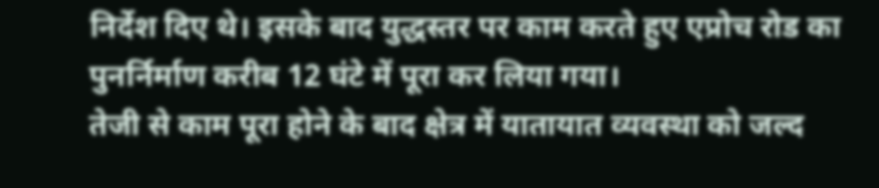निर्देश दिए थे। इसके बाद युद्धस्तर पर काम करते हुए एप्रोच रोड का पुनर्निर्माण करीब 12 घंटे में पूरा कर लिया गया।
तेजी से काम पूरा होने के बाद क्षेत्र में यातायात व्यवस्था को जल्द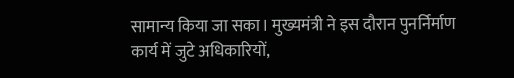सामान्य किया जा सका। मुख्यमंत्री ने इस दौरान पुनर्निर्माण कार्य में जुटे अधिकारियों,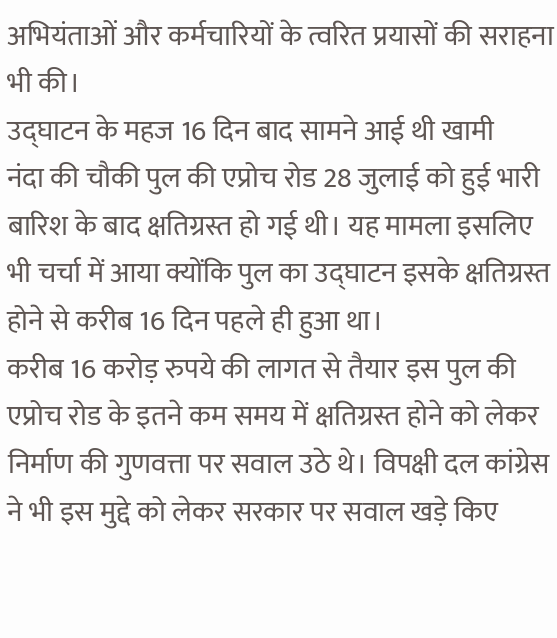अभियंताओं और कर्मचारियों के त्वरित प्रयासों की सराहना भी की।
उद्घाटन के महज 16 दिन बाद सामने आई थी खामी
नंदा की चौकी पुल की एप्रोच रोड 28 जुलाई को हुई भारी बारिश के बाद क्षतिग्रस्त हो गई थी। यह मामला इसलिए भी चर्चा में आया क्योंकि पुल का उद्घाटन इसके क्षतिग्रस्त होने से करीब 16 दिन पहले ही हुआ था।
करीब 16 करोड़ रुपये की लागत से तैयार इस पुल की एप्रोच रोड के इतने कम समय में क्षतिग्रस्त होने को लेकर निर्माण की गुणवत्ता पर सवाल उठे थे। विपक्षी दल कांग्रेस ने भी इस मुद्दे को लेकर सरकार पर सवाल खड़े किए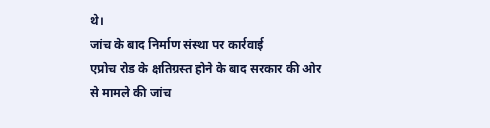थे।
जांच के बाद निर्माण संस्था पर कार्रवाई
एप्रोच रोड के क्षतिग्रस्त होने के बाद सरकार की ओर से मामले की जांच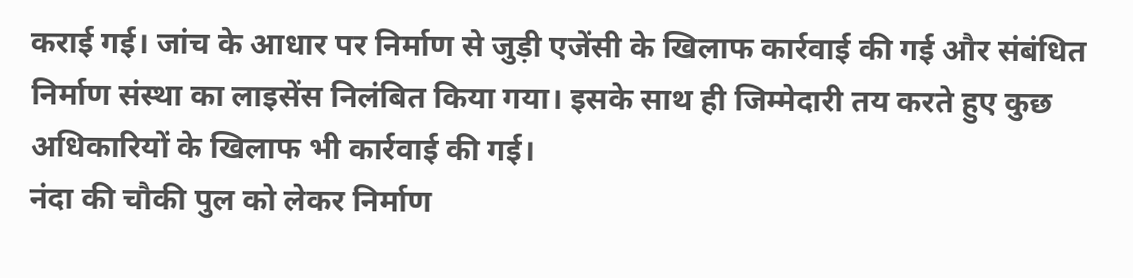कराई गई। जांच के आधार पर निर्माण से जुड़ी एजेंसी के खिलाफ कार्रवाई की गई और संबंधित निर्माण संस्था का लाइसेंस निलंबित किया गया। इसके साथ ही जिम्मेदारी तय करते हुए कुछ अधिकारियों के खिलाफ भी कार्रवाई की गई।
नंदा की चौकी पुल को लेकर निर्माण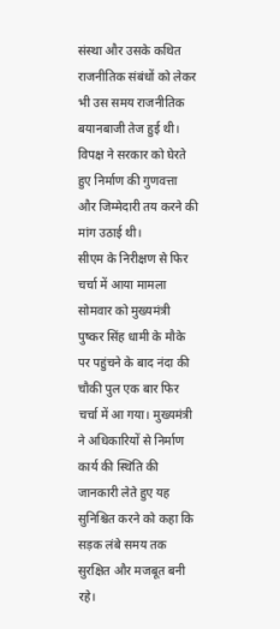संस्था और उसके कथित राजनीतिक संबंधों को लेकर भी उस समय राजनीतिक बयानबाजी तेज हुई थी। विपक्ष ने सरकार को घेरते हुए निर्माण की गुणवत्ता और जिम्मेदारी तय करने की मांग उठाई थी।
सीएम के निरीक्षण से फिर चर्चा में आया मामला
सोमवार को मुख्यमंत्री पुष्कर सिंह धामी के मौके पर पहुंचने के बाद नंदा की चौकी पुल एक बार फिर चर्चा में आ गया। मुख्यमंत्री ने अधिकारियों से निर्माण कार्य की स्थिति की जानकारी लेते हुए यह सुनिश्चित करने को कहा कि सड़क लंबे समय तक सुरक्षित और मजबूत बनी रहे।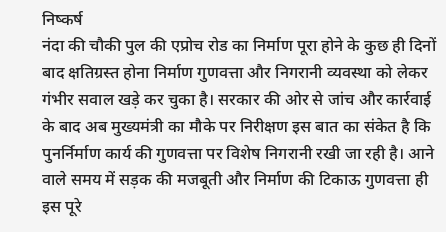निष्कर्ष
नंदा की चौकी पुल की एप्रोच रोड का निर्माण पूरा होने के कुछ ही दिनों बाद क्षतिग्रस्त होना निर्माण गुणवत्ता और निगरानी व्यवस्था को लेकर गंभीर सवाल खड़े कर चुका है। सरकार की ओर से जांच और कार्रवाई के बाद अब मुख्यमंत्री का मौके पर निरीक्षण इस बात का संकेत है कि पुनर्निर्माण कार्य की गुणवत्ता पर विशेष निगरानी रखी जा रही है। आने वाले समय में सड़क की मजबूती और निर्माण की टिकाऊ गुणवत्ता ही इस पूरे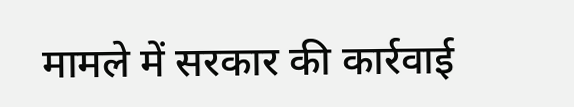मामले में सरकार की कार्रवाई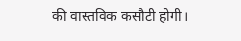की वास्तविक कसौटी होगी।